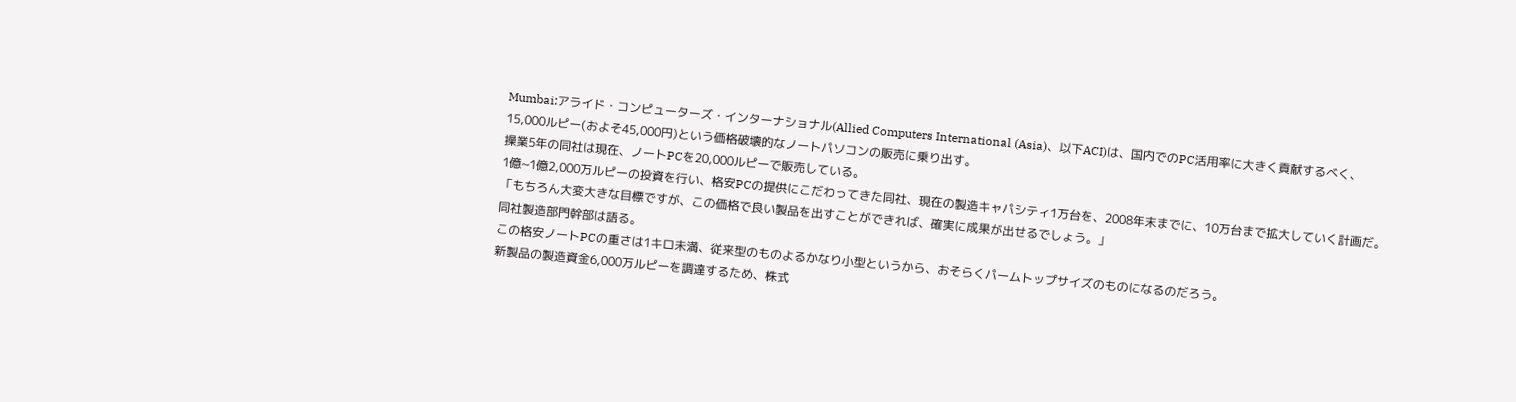Mumbai:アライド・コンピューターズ・インターナショナル(Allied Computers International (Asia)、以下ACI)は、国内でのPC活用率に大きく貢献するべく、15,000ルピー(およそ45,000円)という価格破壊的なノートパソコンの販売に乗り出す。
操業5年の同社は現在、ノートPCを20,000ルピーで販売している。
1億~1億2,000万ルピーの投資を行い、格安PCの提供にこだわってきた同社、現在の製造キャパシティ1万台を、2008年末までに、10万台まで拡大していく計画だ。
「もちろん大変大きな目標ですが、この価格で良い製品を出すことができれば、確実に成果が出せるでしょう。」
同社製造部門幹部は語る。
この格安ノートPCの重さは1キロ未満、従来型のものよるかなり小型というから、おそらくパームトップサイズのものになるのだろう。
新製品の製造資金6,000万ルピーを調達するため、株式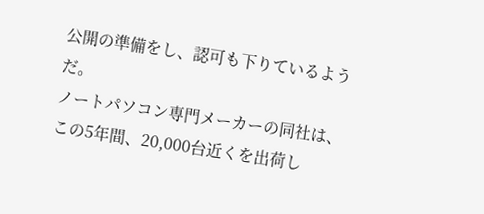公開の準備をし、認可も下りているようだ。
ノートパソコン専門メーカーの同社は、この5年間、20,000台近くを出荷し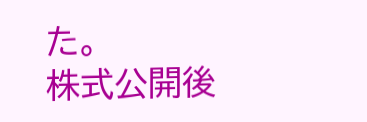た。
株式公開後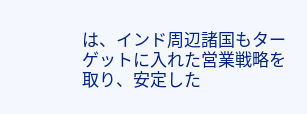は、インド周辺諸国もターゲットに入れた営業戦略を取り、安定した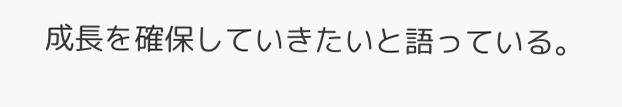成長を確保していきたいと語っている。